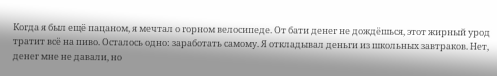Когда я был ещё пацаном, я мечтал о горном велосипеде. От бати денег не дождёшься, этот жирный урод тратит всё на пиво. Осталось одно: заработать самому. Я откладывал деньги из школьных завтраков. Нет, денег мне не давали, но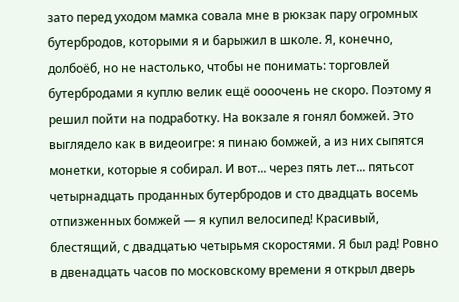зато перед уходом мамка совала мне в рюкзак пару огромных бутербродов, которыми я и барыжил в школе. Я, конечно, долбоёб, но не настолько, чтобы не понимать: торговлей бутербродами я куплю велик ещё оооочень не скоро. Поэтому я решил пойти на подработку. На вокзале я гонял бомжей. Это выглядело как в видеоигре: я пинаю бомжей, а из них сыпятся монетки, которые я собирал. И вот... через пять лет... пятьсот четырнадцать проданных бутербродов и сто двадцать восемь отпизженных бомжей — я купил велосипед! Красивый, блестящий, с двадцатью четырьмя скоростями. Я был рад! Ровно в двенадцать часов по московскому времени я открыл дверь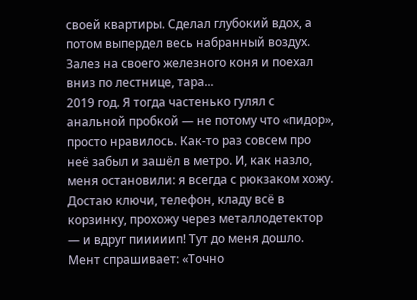своей квартиры. Сделал глубокий вдох, а потом выпердел весь набранный воздух. Залез на своего железного коня и поехал вниз по лестнице, тара...
2019 год. Я тогда частенько гулял с анальной пробкой — не потому что «пидор», просто нравилось. Как‑то раз совсем про неё забыл и зашёл в метро. И, как назло, меня остановили: я всегда с рюкзаком хожу. Достаю ключи, телефон, кладу всё в корзинку, прохожу через металлодетектор — и вдруг пииииип! Тут до меня дошло. Мент спрашивает: «Точно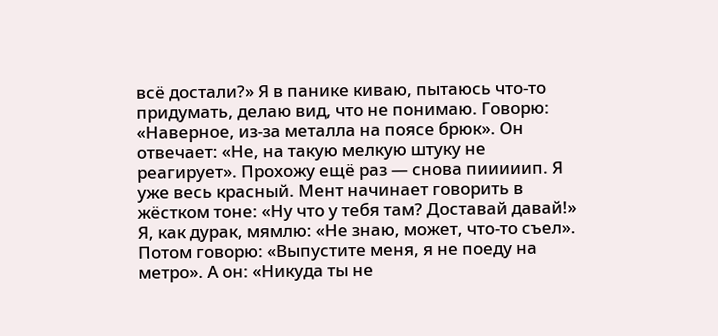всё достали?» Я в панике киваю, пытаюсь что‑то придумать, делаю вид, что не понимаю. Говорю: «Наверное, из‑за металла на поясе брюк». Он отвечает: «Не, на такую мелкую штуку не реагирует». Прохожу ещё раз — снова пииииип. Я уже весь красный. Мент начинает говорить в жёстком тоне: «Ну что у тебя там? Доставай давай!» Я, как дурак, мямлю: «Не знаю, может, что‑то съел». Потом говорю: «Выпустите меня, я не поеду на метро». А он: «Никуда ты не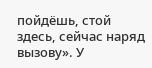пойдёшь, стой здесь, сейчас наряд вызову». У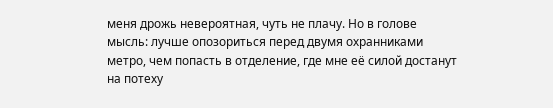меня дрожь невероятная, чуть не плачу. Но в голове мысль: лучше опозориться перед двумя охранниками метро, чем попасть в отделение, где мне её силой достанут на потеху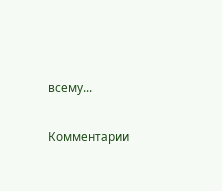всему...

Комментарии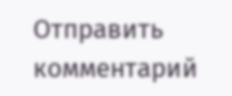Отправить комментарий